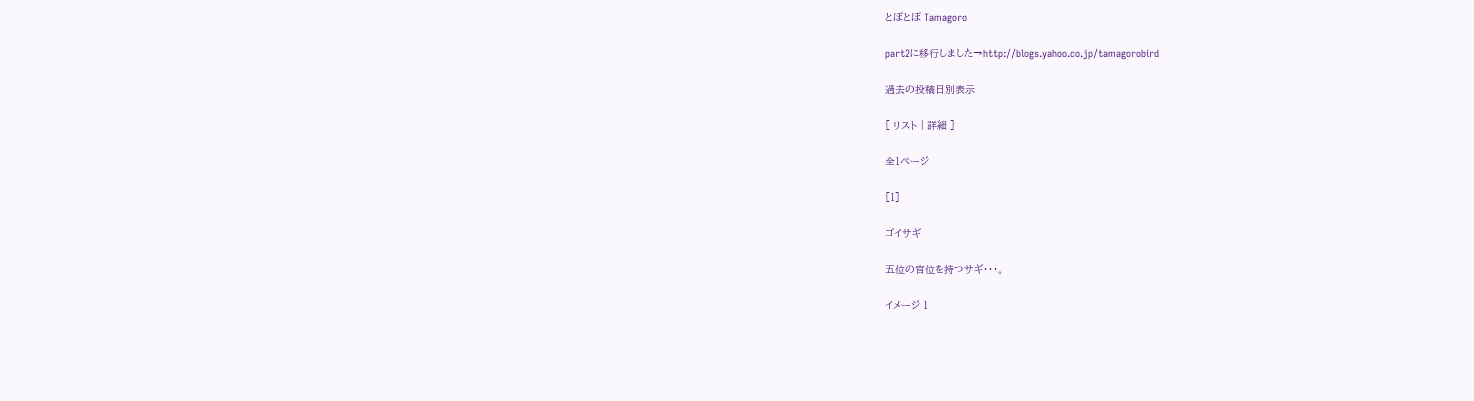とぼとぼ Tamagoro

part2に移行しました→http://blogs.yahoo.co.jp/tamagorobird

過去の投稿日別表示

[ リスト | 詳細 ]

全1ページ

[1]

ゴイサギ

五位の官位を持つサギ・・・。

イメージ 1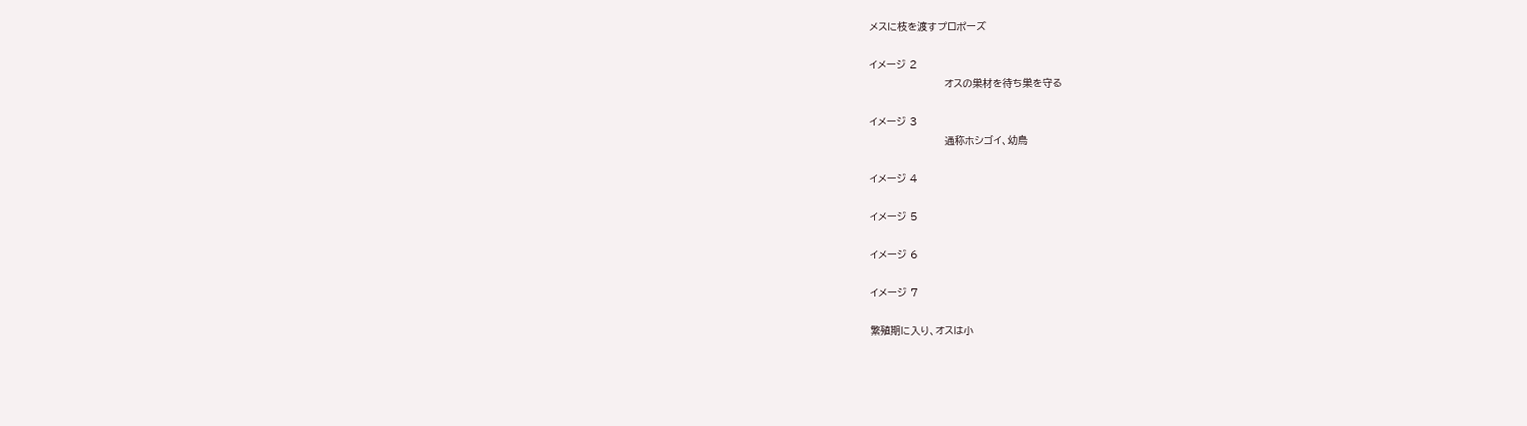メスに枝を渡すプロポーズ

イメージ 2
                         オスの巣材を待ち巣を守る

イメージ 3
                         通称ホシゴイ、幼鳥

イメージ 4

イメージ 5

イメージ 6

イメージ 7

繁殖期に入り、オスは小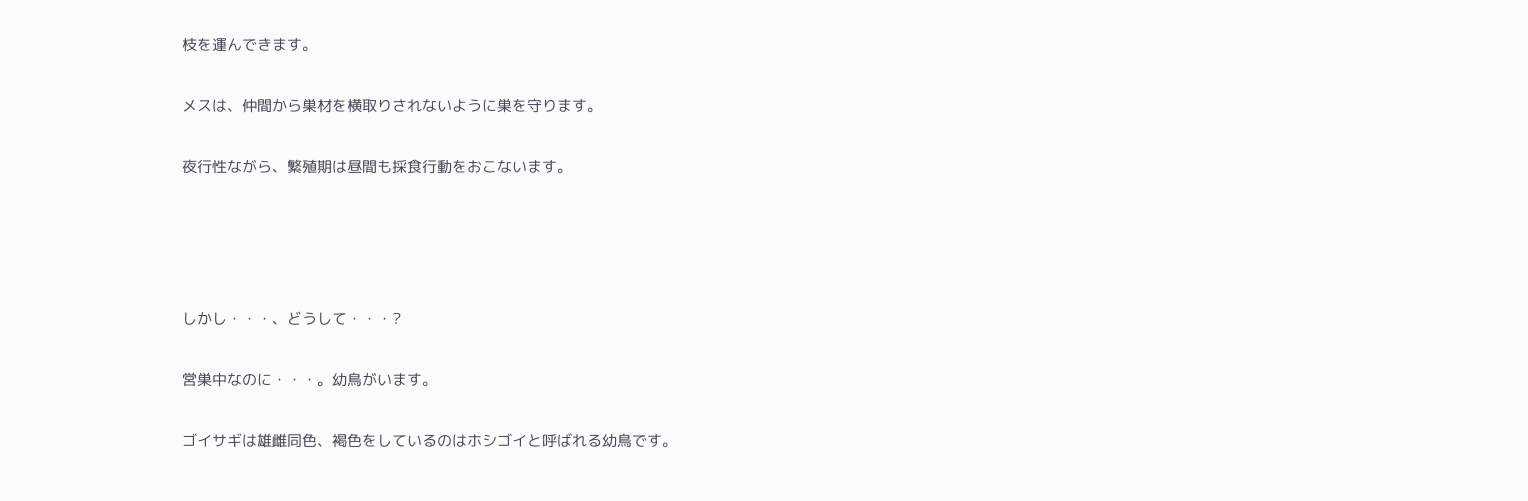枝を運んできます。

メスは、仲間から巣材を横取りされないように巣を守ります。

夜行性ながら、繁殖期は昼間も採食行動をおこないます。




しかし・・・、どうして・・・?

営巣中なのに・・・。幼鳥がいます。

ゴイサギは雄雌同色、褐色をしているのはホシゴイと呼ばれる幼鳥です。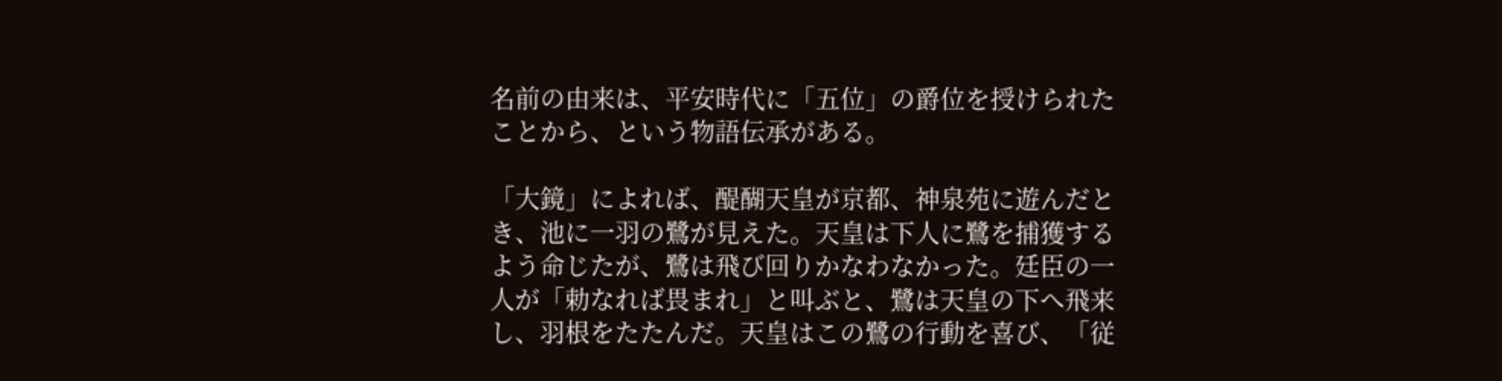名前の由来は、平安時代に「五位」の爵位を授けられたことから、という物語伝承がある。

「大鏡」によれば、醍醐天皇が京都、神泉苑に遊んだとき、池に一羽の鷺が見えた。天皇は下人に鷺を捕獲するよう命じたが、鷺は飛び回りかなわなかった。廷臣の一人が「勅なれば畏まれ」と叫ぶと、鷺は天皇の下へ飛来し、羽根をたたんだ。天皇はこの鷺の行動を喜び、「従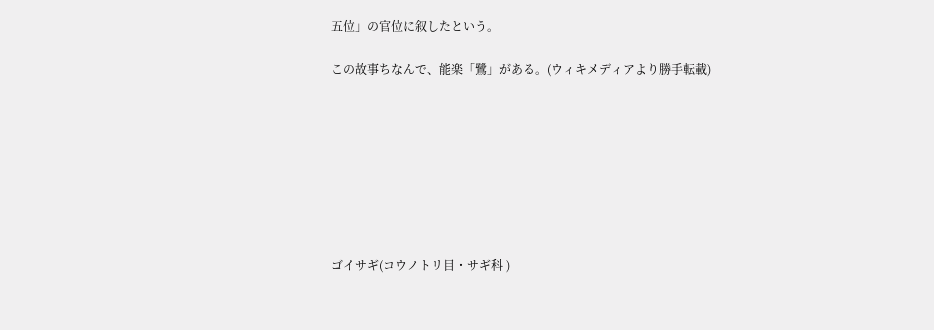五位」の官位に叙したという。

この故事ちなんで、能楽「鷺」がある。(ウィキメディアより勝手転載)








ゴイサギ(コウノトリ目・サギ科 )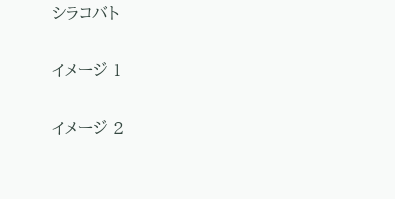シラコバト

イメージ 1

イメージ 2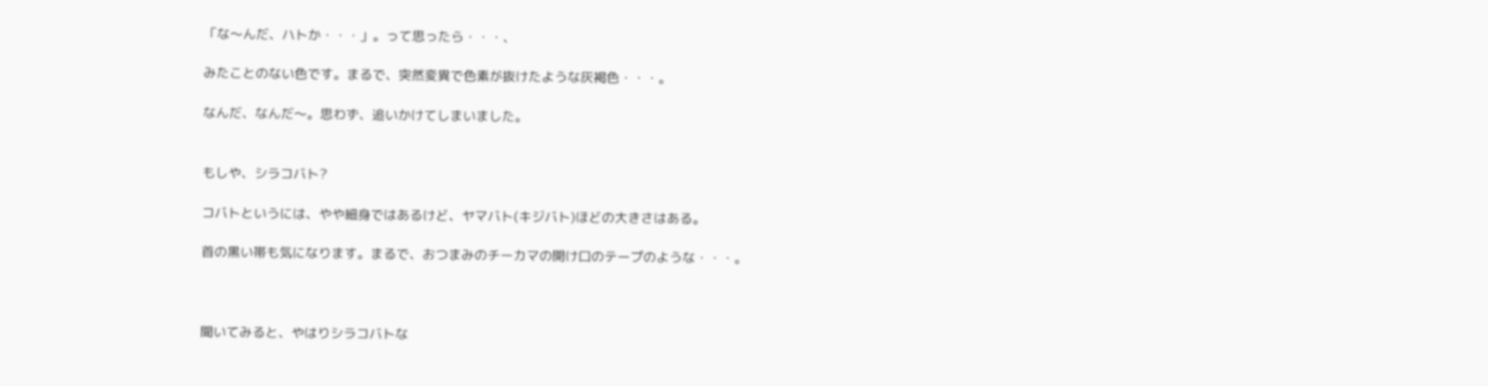「な〜んだ、ハトか・・・」。って思ったら・・・、

みたことのない色です。まるで、突然変異で色素が抜けたような灰褐色・・・。

なんだ、なんだ〜。思わず、追いかけてしまいました。


もしや、シラコバト?

コバトというには、やや細身ではあるけど、ヤマバト(キジバト)ほどの大きさはある。

首の黒い帯も気になります。まるで、おつまみのチーカマの開け口のテープのような・・・。



聞いてみると、やはりシラコバトな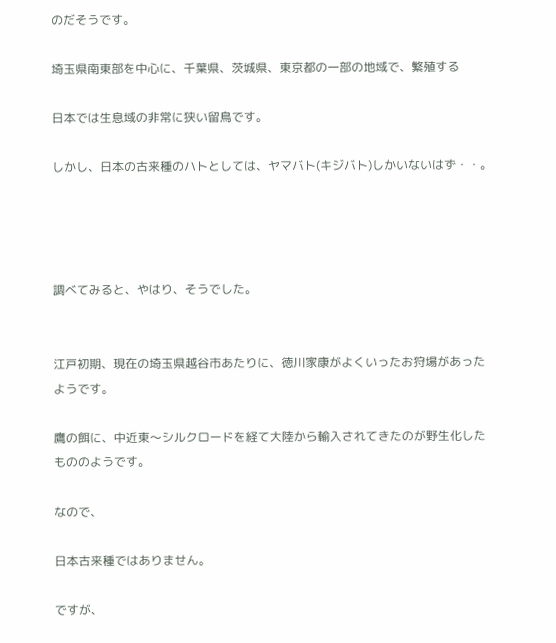のだそうです。

埼玉県南東部を中心に、千葉県、茨城県、東京都の一部の地域で、繁殖する

日本では生息域の非常に狭い留鳥です。

しかし、日本の古来種のハトとしては、ヤマバト(キジバト)しかいないはず・・。




調べてみると、やはり、そうでした。


江戸初期、現在の埼玉県越谷市あたりに、徳川家康がよくいったお狩場があったようです。

鷹の餌に、中近東〜シルクロードを経て大陸から輸入されてきたのが野生化したもののようです。

なので、

日本古来種ではありません。

ですが、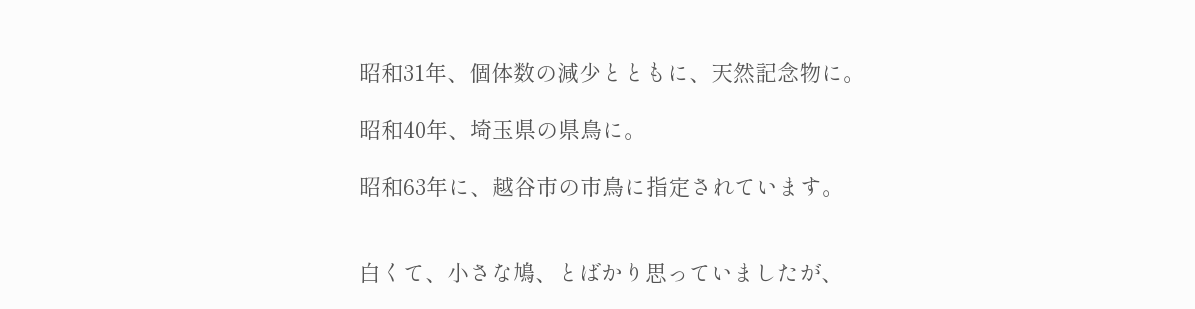昭和31年、個体数の減少とともに、天然記念物に。

昭和40年、埼玉県の県鳥に。

昭和63年に、越谷市の市鳥に指定されています。


白くて、小さな鳩、とばかり思っていましたが、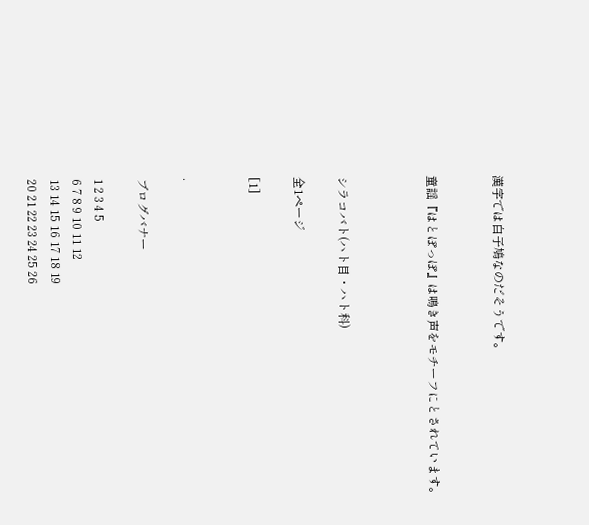漢字では白子鳩なのだそうです。


童謡『はとぽっぽ』は鳴き声をモチーフにとされています。



シラコバト(ハト目・ハト科)

全1ページ

[1]


.

ブログバナー

1 2 3 4 5
6 7 8 9 10 11 12
13 14 15 16 17 18 19
20 21 22 23 24 25 26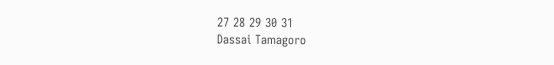27 28 29 30 31
Dassai Tamagoro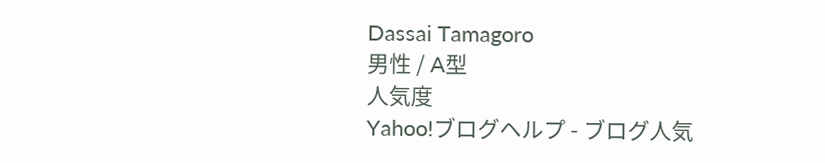Dassai Tamagoro
男性 / A型
人気度
Yahoo!ブログヘルプ - ブログ人気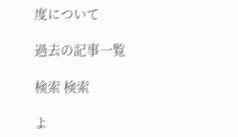度について

過去の記事一覧

検索 検索

よ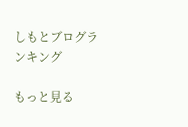しもとブログランキング

もっと見る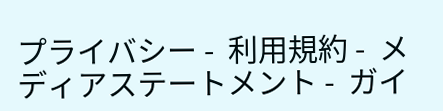プライバシー -  利用規約 -  メディアステートメント -  ガイ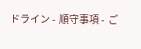ドライン -  順守事項 -  ご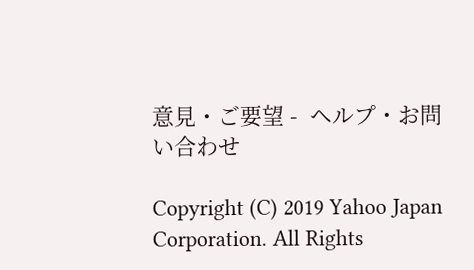意見・ご要望 -  ヘルプ・お問い合わせ

Copyright (C) 2019 Yahoo Japan Corporation. All Rights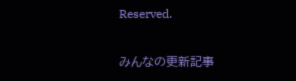Reserved.

みんなの更新記事